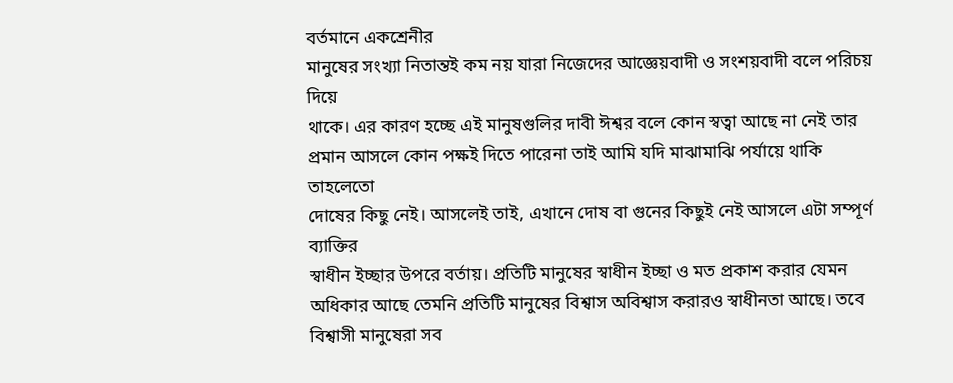বর্তমানে একশ্রেনীর
মানুষের সংখ্যা নিতান্তই কম নয় যারা নিজেদের আজ্ঞেয়বাদী ও সংশয়বাদী বলে পরিচয় দিয়ে
থাকে। এর কারণ হচ্ছে এই মানুষগুলির দাবী ঈশ্বর বলে কোন স্বত্বা আছে না নেই তার
প্রমান আসলে কোন পক্ষই দিতে পারেনা তাই আমি যদি মাঝামাঝি পর্যায়ে থাকি তাহলেতো
দোষের কিছু নেই। আসলেই তাই, এখানে দোষ বা গুনের কিছুই নেই আসলে এটা সম্পূর্ণ ব্যাক্তির
স্বাধীন ইচ্ছার উপরে বর্তায়। প্রতিটি মানুষের স্বাধীন ইচ্ছা ও মত প্রকাশ করার যেমন
অধিকার আছে তেমনি প্রতিটি মানুষের বিশ্বাস অবিশ্বাস করারও স্বাধীনতা আছে। তবে
বিশ্বাসী মানুষেরা সব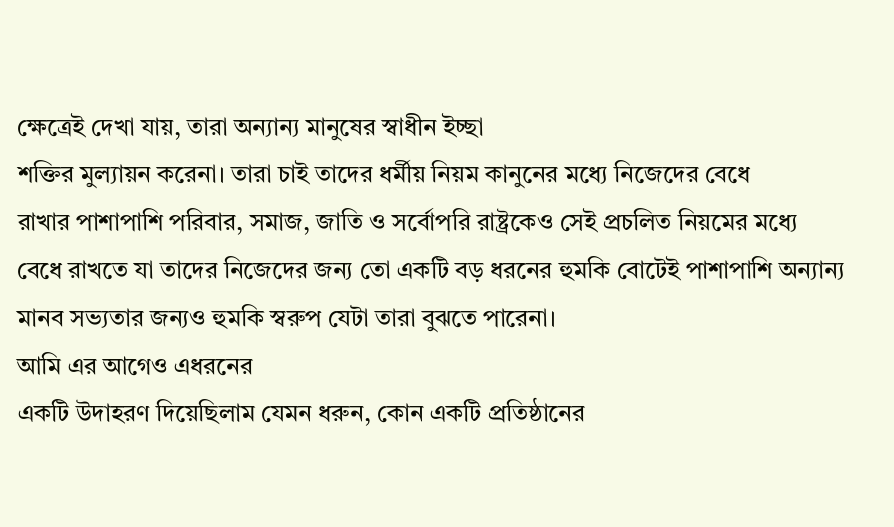ক্ষেত্রেই দেখা যায়, তারা অন্যান্য মানুষের স্বাধীন ইচ্ছা
শক্তির মুল্যায়ন করেনা। তারা চাই তাদের ধর্মীয় নিয়ম কানুনের মধ্যে নিজেদের বেধে
রাখার পাশাপাশি পরিবার, সমাজ, জাতি ও সর্বোপরি রাষ্ট্রকেও সেই প্রচলিত নিয়মের মধ্যে
বেধে রাখতে যা তাদের নিজেদের জন্য তো একটি বড় ধরনের হুমকি বোটেই পাশাপাশি অন্যান্য
মানব সভ্যতার জন্যও হুমকি স্বরুপ যেটা তারা বুঝতে পারেনা।
আমি এর আগেও এধরনের
একটি উদাহরণ দিয়েছিলাম যেমন ধরুন, কোন একটি প্রতিষ্ঠানের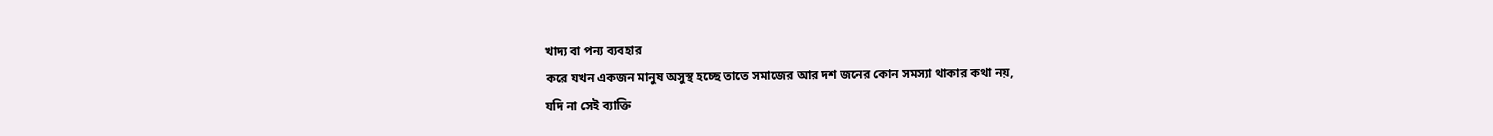খাদ্য বা পন্য ব্যবহার
করে যখন একজন মানুষ অসুস্থ হচ্ছে তাতে সমাজের আর দশ জনের কোন সমস্যা থাকার কথা নয়,
যদি না সেই ব্যাক্তি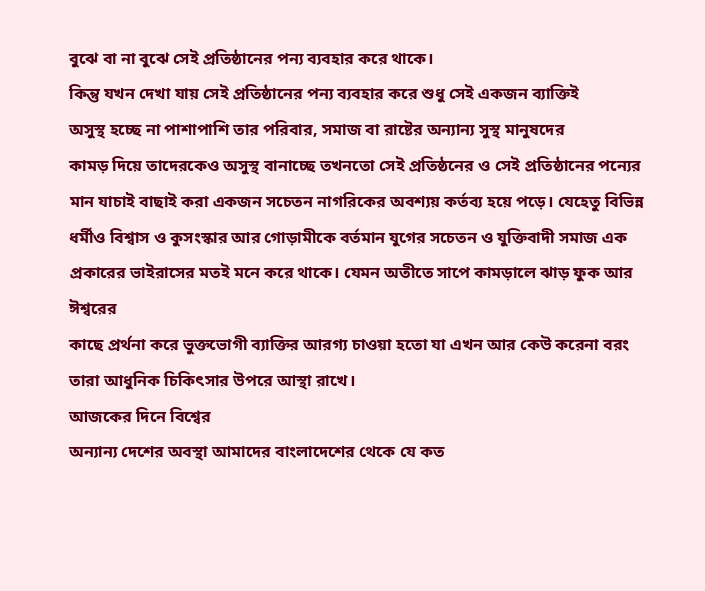বুঝে বা না বুঝে সেই প্রতিষ্ঠানের পন্য ব্যবহার করে থাকে।
কিন্তু যখন দেখা যায় সেই প্রতিষ্ঠানের পন্য ব্যবহার করে শুধু সেই একজন ব্যাক্তিই
অসুস্থ হচ্ছে না পাশাপাশি তার পরিবার, সমাজ বা রাষ্টের অন্যান্য সুস্থ মানুষদের
কামড় দিয়ে তাদেরকেও অসুস্থ বানাচ্ছে তখনতো সেই প্রতিষ্ঠনের ও সেই প্রতিষ্ঠানের পন্যের
মান যাচাই বাছাই করা একজন সচেতন নাগরিকের অবশ্যয় কর্তব্য হয়ে পড়ে। যেহেতু বিভিন্ন
ধর্মীও বিশ্বাস ও কুসংস্কার আর গোড়ামীকে বর্তমান যুগের সচেতন ও যুক্তিবাদী সমাজ এক
প্রকারের ভাইরাসের মতই মনে করে থাকে। যেমন অতীতে সাপে কামড়ালে ঝাড় ফুক আর ঈশ্বরের
কাছে প্রর্থনা করে ভুক্তভোগী ব্যাক্তির আরগ্য চাওয়া হতো যা এখন আর কেউ করেনা বরং
তারা আধুনিক চিকিৎসার উপরে আস্থা রাখে।
আজকের দিনে বিশ্বের
অন্যান্য দেশের অবস্থা আমাদের বাংলাদেশের থেকে যে কত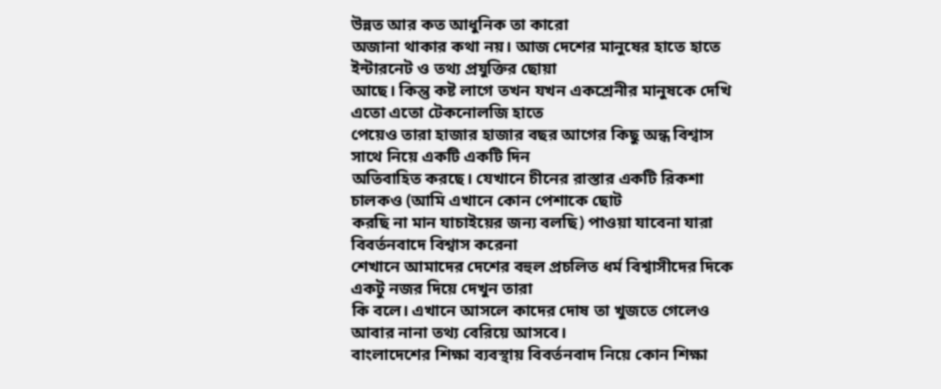উন্নত আর কত আধুনিক তা কারো
অজানা থাকার কথা নয়। আজ দেশের মানুষের হাতে হাতে ইন্টারনেট ও তথ্য প্রযুক্তির ছোয়া
আছে। কিন্তু কষ্ট লাগে তখন যখন একশ্রেনীর মানুষকে দেখি এতো এতো টেকনোলজি হাতে
পেয়েও তারা হাজার হাজার বছর আগের কিছু অন্ধ বিশ্বাস সাথে নিয়ে একটি একটি দিন
অতিবাহিত করছে। যেখানে চীনের রাস্তার একটি রিকশা চালকও (আমি এখানে কোন পেশাকে ছোট
করছি না মান যাচাইয়ের জন্য বলছি) পাওয়া যাবেনা যারা বিবর্তনবাদে বিশ্বাস করেনা
শেখানে আমাদের দেশের বহুল প্রচলিত ধর্ম বিশ্বাসীদের দিকে একটু নজর দিয়ে দেখুন তারা
কি বলে। এখানে আসলে কাদের দোষ তা খুজতে গেলেও আবার নানা তথ্য বেরিয়ে আসবে।
বাংলাদেশের শিক্ষা ব্যবস্থায় বিবর্তনবাদ নিয়ে কোন শিক্ষা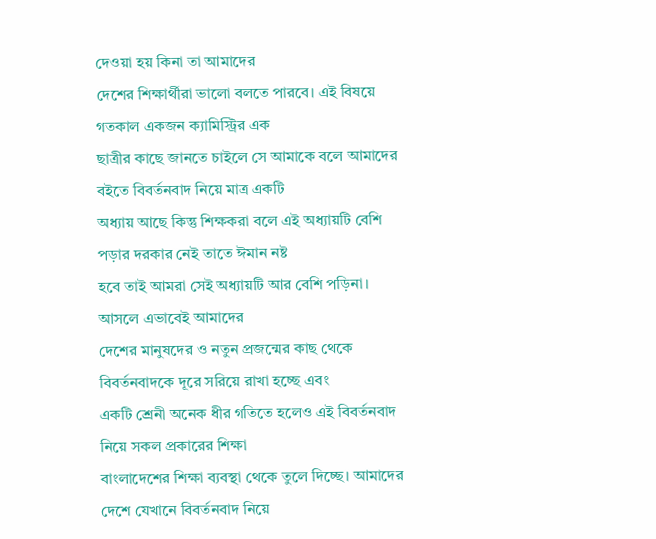দেওয়া হয় কিনা তা আমাদের
দেশের শিক্ষার্থীরা ভালো বলতে পারবে। এই বিষয়ে গতকাল একজন ক্যামিস্ট্রির এক
ছাত্রীর কাছে জানতে চাইলে সে আমাকে বলে আমাদের বইতে বিবর্তনবাদ নিয়ে মাত্র একটি
অধ্যায় আছে কিন্তু শিক্ষকরা বলে এই অধ্যায়টি বেশি পড়ার দরকার নেই তাতে ঈমান নষ্ট
হবে তাই আমরা সেই অধ্যায়টি আর বেশি পড়িনা।
আসলে এভাবেই আমাদের
দেশের মানুষদের ও নতুন প্রজন্মের কাছ থেকে বিবর্তনবাদকে দূরে সরিয়ে রাখা হচ্ছে এবং
একটি শ্রেনী অনেক ধীর গতিতে হলেও এই বিবর্তনবাদ নিয়ে সকল প্রকারের শিক্ষা
বাংলাদেশের শিক্ষা ব্যবস্থা থেকে তুলে দিচ্ছে। আমাদের দেশে যেখানে বিবর্তনবাদ নিয়ে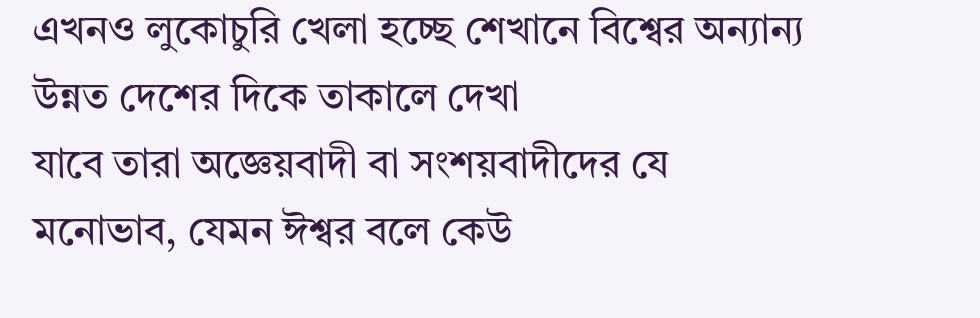এখনও লুকোচুরি খেলা হচ্ছে শেখানে বিশ্বের অন্যান্য উন্নত দেশের দিকে তাকালে দেখা
যাবে তারা অজ্ঞেয়বাদী বা সংশয়বাদীদের যে মনোভাব, যেমন ঈশ্বর বলে কেউ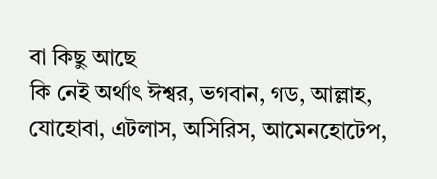বা কিছু আছে
কি নেই অর্থাৎ ঈশ্বর, ভগবান, গড, আল্লাহ, যোহোবা, এটলাস, অসিরিস, আমেনহোটেপ,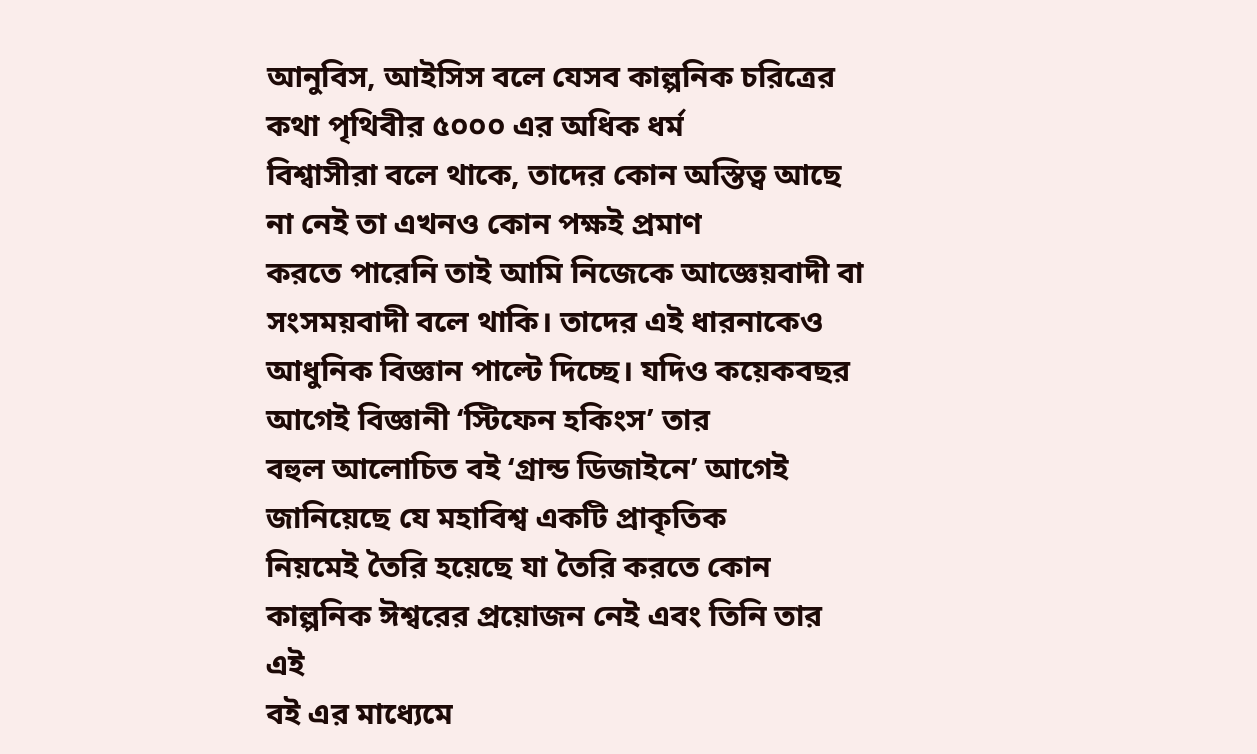আনুবিস, আইসিস বলে যেসব কাল্পনিক চরিত্রের কথা পৃথিবীর ৫০০০ এর অধিক ধর্ম
বিশ্বাসীরা বলে থাকে, তাদের কোন অস্তিত্ব আছে না নেই তা এখনও কোন পক্ষই প্রমাণ
করতে পারেনি তাই আমি নিজেকে আজ্ঞেয়বাদী বা সংসময়বাদী বলে থাকি। তাদের এই ধারনাকেও
আধুনিক বিজ্ঞান পাল্টে দিচ্ছে। যদিও কয়েকবছর আগেই বিজ্ঞানী ‘স্টিফেন হকিংস’ তার
বহুল আলোচিত বই ‘গ্রান্ড ডিজাইনে’ আগেই জানিয়েছে যে মহাবিশ্ব একটি প্রাকৃতিক
নিয়মেই তৈরি হয়েছে যা তৈরি করতে কোন কাল্পনিক ঈশ্বরের প্রয়োজন নেই এবং তিনি তার এই
বই এর মাধ্যেমে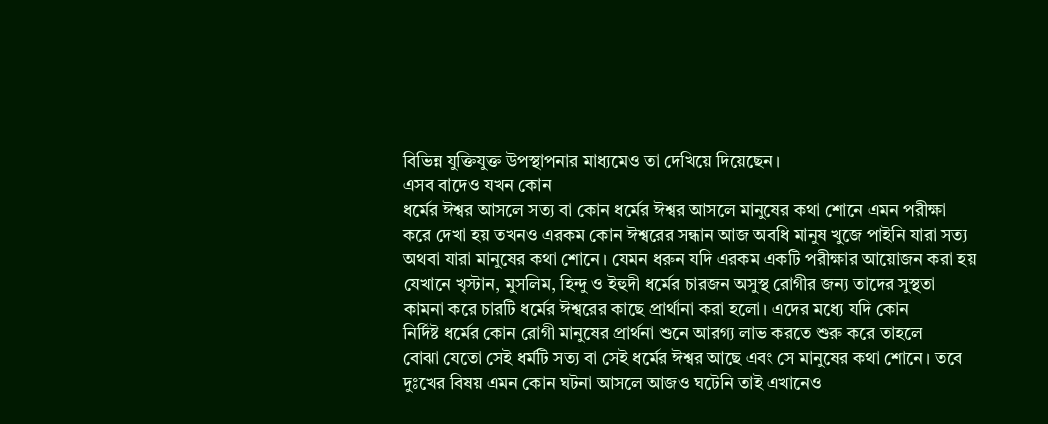বিভিন্ন যুক্তিযুক্ত উপস্থাপনার মাধ্যমেও তা দেখিয়ে দিয়েছেন।
এসব বাদেও যখন কোন
ধর্মের ঈশ্বর আসলে সত্য বা কোন ধর্মের ঈশ্বর আসলে মানুষের কথা শোনে এমন পরীক্ষা
করে দেখা হয় তখনও এরকম কোন ঈশ্বরের সন্ধান আজ অবধি মানুষ খুজে পাইনি যারা সত্য
অথবা যারা মানুষের কথা শোনে। যেমন ধরুন যদি এরকম একটি পরীক্ষার আয়োজন করা হয়
যেখানে খৃস্টান, মুসলিম, হিন্দু ও ইহুদী ধর্মের চারজন অসুস্থ রোগীর জন্য তাদের সুস্থতা
কামনা করে চারটি ধর্মের ঈশ্বরের কাছে প্রার্থানা করা হলো। এদের মধ্যে যদি কোন
নির্দিষ্ট ধর্মের কোন রোগী মানুষের প্রার্থনা শুনে আরগ্য লাভ করতে শুরু করে তাহলে
বোঝা যেতো সেই ধর্মটি সত্য বা সেই ধর্মের ঈশ্বর আছে এবং সে মানুষের কথা শোনে। তবে
দুঃখের বিষয় এমন কোন ঘটনা আসলে আজও ঘটেনি তাই এখানেও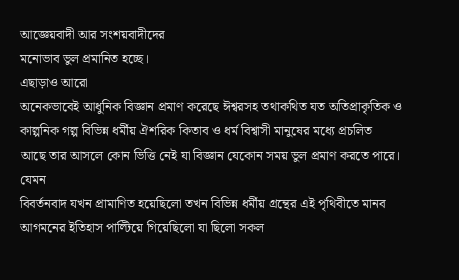আজ্ঞেয়বাদী আর সংশয়বাদীদের
মনোভাব ভুল প্রমানিত হচ্ছে।
এছাড়াও আরো
অনেকভাবেই আধুনিক বিজ্ঞান প্রমাণ করেছে ঈশ্বরসহ তথাকথিত যত অতিপ্রাকৃতিক ও
কাল্পনিক গল্প বিভিন্ন ধর্মীয় ঐশরিক কিতাব ও ধর্ম বিশ্বাসী মানুষের মধ্যে প্রচলিত
আছে তার আসলে কোন ভিত্তি নেই যা বিজ্ঞান যেকোন সময় ভুল প্রমাণ করতে পারে। যেমন
বিবর্তনবাদ যখন প্রামাণিত হয়েছিলো তখন বিভিন্ন ধর্মীয় গ্রন্থের এই পৃথিবীতে মানব
আগমনের ইতিহাস পাল্টিয়ে গিয়েছিলো যা ছিলো সকল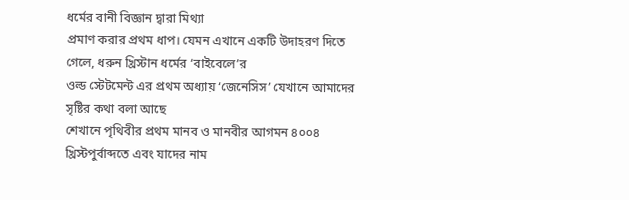ধর্মের বানী বিজ্ঞান দ্বারা মিথ্যা
প্রমাণ করার প্রথম ধাপ। যেমন এখানে একটি উদাহরণ দিতে গেলে, ধরুন খ্রিস্টান ধর্মের ‘বাইবেলে’র
ওল্ড স্টেটমেন্ট এর প্রথম অধ্যায় ‘জেনেসিস’ যেখানে আমাদের সৃষ্টির কথা বলা আছে
শেখানে পৃথিবীর প্রথম মানব ও মানবীর আগমন ৪০০৪ খ্রিস্টপুর্বাব্দতে এবং যাদের নাম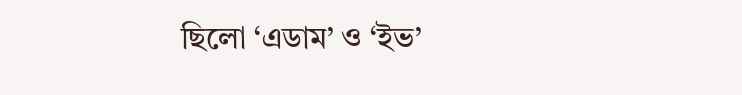ছিলো ‘এডাম’ ও ‘ইভ’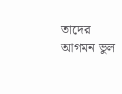তাদের আগমন ভুল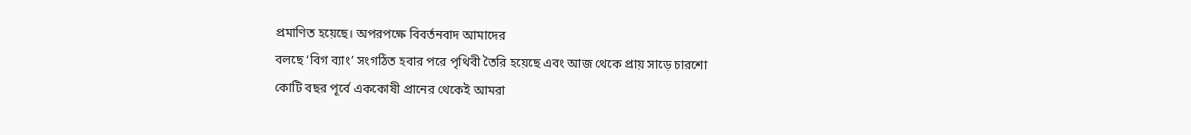প্রমাণিত হয়েছে। অপরপক্ষে বিবর্তনবাদ আমাদের
বলছে ‘বিগ ব্যাং’ সংগঠিত হবার পরে পৃথিবী তৈরি হয়েছে এবং আজ থেকে প্রায় সাড়ে চারশো
কোটি বছর পূর্বে এককোষী প্রানের থেকেই আমরা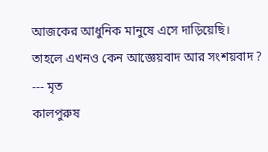আজকের আধুনিক মানুষে এসে দাড়িয়েছি।
তাহলে এখনও কেন আজ্ঞেয়বাদ আর সংশয়বাদ ?
--- মৃত
কালপুরুষ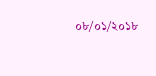০৮/০১/২০১৮